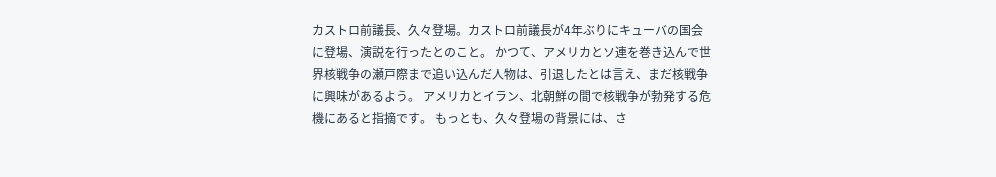カストロ前議長、久々登場。カストロ前議長が4年ぶりにキューバの国会に登場、演説を行ったとのこと。 かつて、アメリカとソ連を巻き込んで世界核戦争の瀬戸際まで追い込んだ人物は、引退したとは言え、まだ核戦争に興味があるよう。 アメリカとイラン、北朝鮮の間で核戦争が勃発する危機にあると指摘です。 もっとも、久々登場の背景には、さ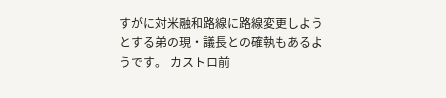すがに対米融和路線に路線変更しようとする弟の現・議長との確執もあるようです。 カストロ前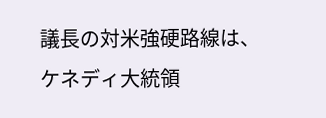議長の対米強硬路線は、ケネディ大統領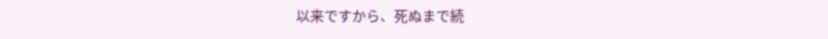以来ですから、死ぬまで続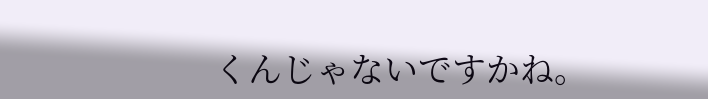くんじゃないですかね。